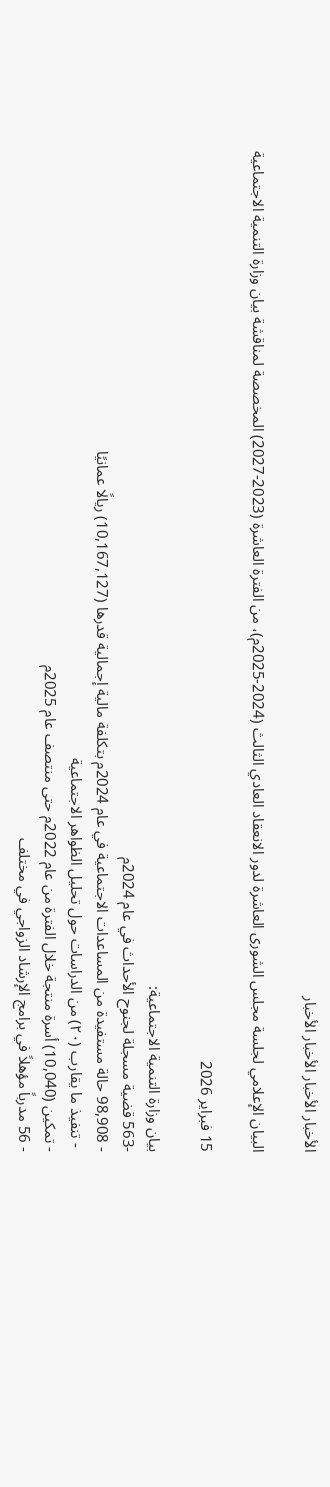الأخبار الأخبار الأخبار الأخبار

البيان الإعلامي لجلسة مجلس الشورى العاشرة لدور الانعقاد العادي الثالث (2024-2025م)، من الفترة العاشرة (2023-2027) المخصصة لمناقشة بيان وزارة التنمية الاجتماعية

15 فبراير 2026

بيان وزارة التنمية الاجتماعية:
-563 قضية مسجلة لجنوح الأحداث في عام 2024م
- 98,908 حالة مستفيدة من المساعدات الاجتماعية في عام 2024م بتكلفة مالية إجمالية قدرها (10,167,127) ريالًا عمانيًا
 - تنفيذ ما يقارب (۲۰) من الدراسات حول تحليل الظواهر الاجتماعية
- تمكين (10,040) أسرة منتجة خلال الفترة من عام 2022م حتى منتصف عام 2025م
- 56 مدرباً مؤهلاً في برامج الإرشاد الزواجي في مختلف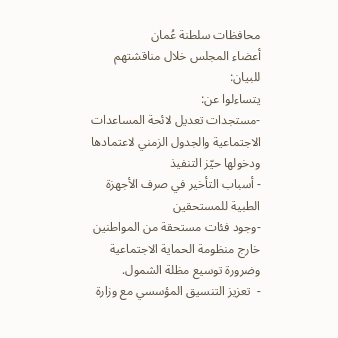محافظات سلطنة عُمان
أعضاء المجلس خلال مناقشتهم للبيان:
يتساءلوا عن:
-مستجدات تعديل لائحة المساعدات الاجتماعية والجدول الزمني لاعتمادها ودخولها حيّز التنفيذ
- أسباب التأخير في صرف الأجهزة الطبية للمستحقين
-وجود فئات مستحقة من المواطنين خارج منظومة الحماية الاجتماعية وضرورة توسيع مظلة الشمول.
-  تعزيز التنسيق المؤسسي مع وزارة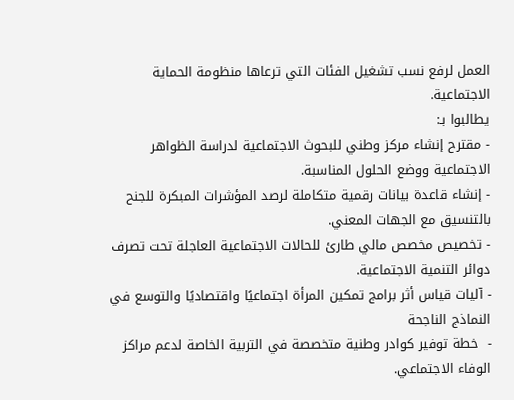العمل لرفع نسب تشغيل الفئات التي ترعاها منظومة الحماية الاجتماعية.
يطالبوا بـ:
- مقترح إنشاء مركز وطني للبحوث الاجتماعية لدراسة الظواهر الاجتماعية ووضع الحلول المناسبة.
- إنشاء قاعدة بيانات رقمية متكاملة لرصد المؤشرات المبكرة للجنح بالتنسيق مع الجهات المعني.
- تخصيص مخصص مالي طارئ للحالات الاجتماعية العاجلة تحت تصرف دوائر التنمية الاجتماعية.
- آليات قياس أثر برامج تمكين المرأة اجتماعيًا واقتصاديًا والتوسع في النماذج الناجحة
-  خطة توفير كوادر وطنية متخصصة في التربية الخاصة لدعم مراكز الوفاء الاجتماعي.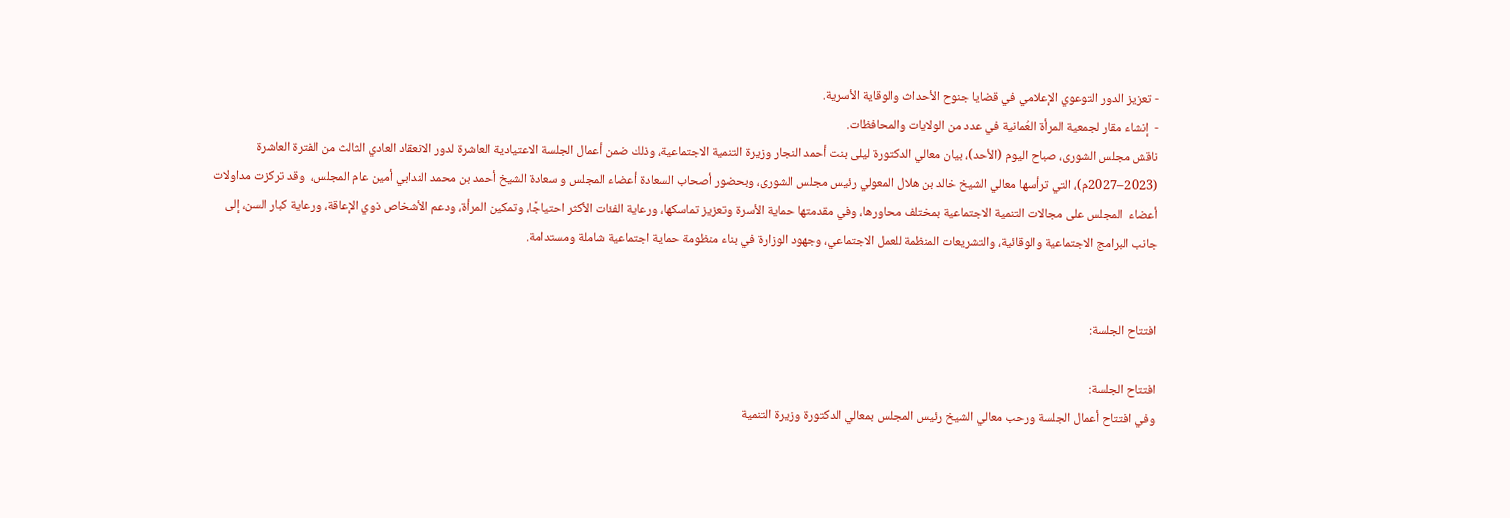- تعزيز الدور التوعوي الإعلامي في قضايا جنوح الأحداث والوقاية الأسرية.
-  إنشاء مقار لجمعية المرأة العُمانية في عدد من الولايات والمحافظات.
ناقش مجلس الشورى، صباح اليوم (الأحد)، بيان معالي الدكتورة ليلى بنت أحمد النجار وزيرة التنمية الاجتماعية، وذلك ضمن أعمال الجلسة الاعتيادية العاشرة لدور الانعقاد العادي الثالث من الفترة العاشرة (2023–2027م)، التي ترأسها معالي الشيخ خالد بن هلال المعولي رئيس مجلس الشورى، وبحضور أصحاب السعادة أعضاء المجلس و سعادة الشيخ أحمد بن محمد الندابي أمين عام المجلس،  وقد تركزت مداولات أعضاء  المجلس على مجالات التنمية الاجتماعية بمختلف محاورها، وفي مقدمتها حماية الأسرة وتعزيز تماسكها، ورعاية الفئات الأكثر احتياجًا، وتمكين المرأة، ودعم الأشخاص ذوي الإعاقة، ورعاية كبار السن، إلى جانب البرامج الاجتماعية والوقائية، والتشريعات المنظمة للعمل الاجتماعي، وجهود الوزارة في بناء منظومة حماية اجتماعية شاملة ومستدامة.


افتتاح الجلسة:

افتتاح الجلسة:
وفي افتتاح أعمال الجلسة ورحب معالي الشيخ رئيس المجلس بمعالي الدكتورة وزيرة التنمية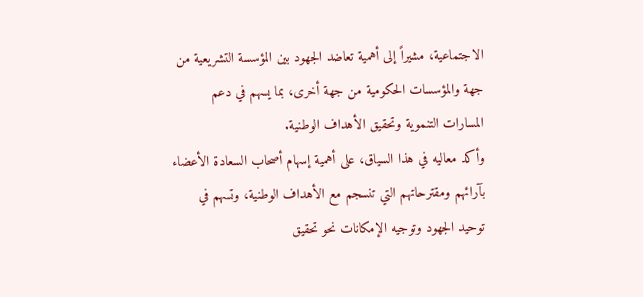الاجتماعية، مشيراً إلى أهمية تعاضد الجهود بين المؤسسة التشريعية من جهة والمؤسسات الحكومية من جهة أخرى، بما يسهم في دعم المسارات التنموية وتحقيق الأهداف الوطنية.
وأكد معاليه في هذا السياق، على أهمية إسهام أصحاب السعادة الأعضاء بآرائهم ومقترحاتهم التي تنسجم مع الأهداف الوطنية، وتسهم في توحيد الجهود وتوجيه الإمكانات نحو تحقيق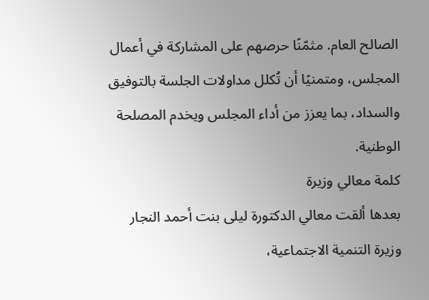الصالح العام. مثمّنًا حرصهم على المشاركة في أعمال المجلس، ومتمنيًا أن تُكلل مداولات الجلسة بالتوفيق والسداد، بما يعزز من أداء المجلس ويخدم المصلحة الوطنية.
كلمة معالي وزيرة
بعدها ألقت معالي الدكتورة ليلى بنت أحمد النجار وزيرة التنمية الاجتماعية،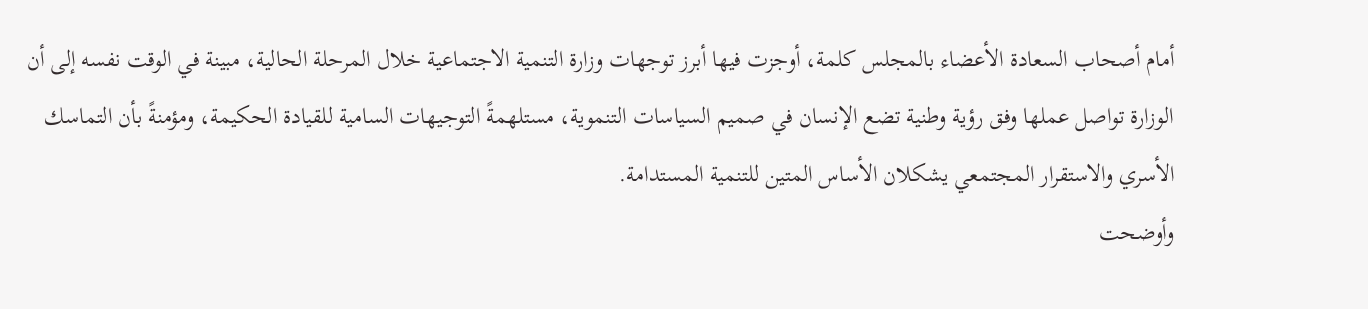أمام أصحاب السعادة الأعضاء بالمجلس كلمة، أوجزت فيها أبرز توجهات وزارة التنمية الاجتماعية خلال المرحلة الحالية، مبينة في الوقت نفسه إلى أن الوزارة تواصل عملها وفق رؤية وطنية تضع الإنسان في صميم السياسات التنموية، مستلهمةً التوجيهات السامية للقيادة الحكيمة، ومؤمنةً بأن التماسك الأسري والاستقرار المجتمعي يشكلان الأساس المتين للتنمية المستدامة.
وأوضحت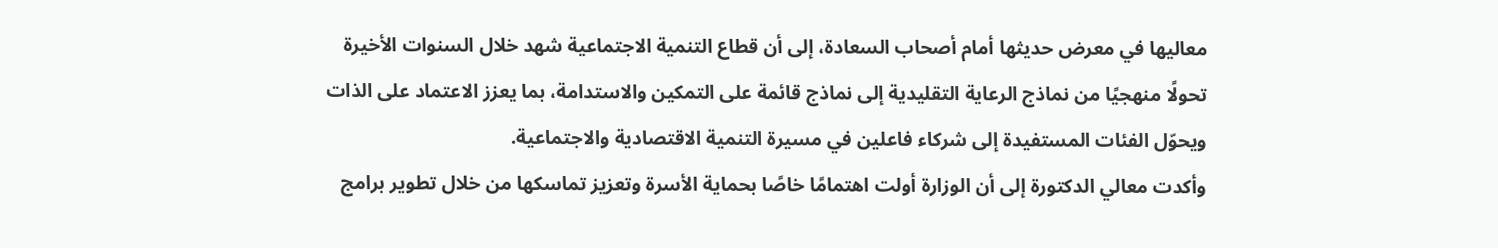معاليها في معرض حديثها أمام أصحاب السعادة، إلى أن قطاع التنمية الاجتماعية شهد خلال السنوات الأخيرة تحولًا منهجيًا من نماذج الرعاية التقليدية إلى نماذج قائمة على التمكين والاستدامة، بما يعزز الاعتماد على الذات ويحوّل الفئات المستفيدة إلى شركاء فاعلين في مسيرة التنمية الاقتصادية والاجتماعية.
وأكدت معالي الدكتورة إلى أن الوزارة أولت اهتمامًا خاصًا بحماية الأسرة وتعزيز تماسكها من خلال تطوير برامج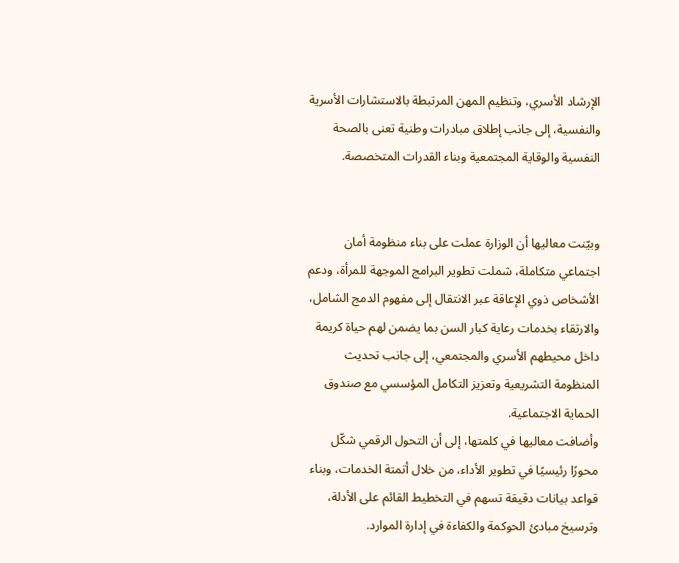الإرشاد الأسري، وتنظيم المهن المرتبطة بالاستشارات الأسرية والنفسية، إلى جانب إطلاق مبادرات وطنية تعنى بالصحة النفسية والوقاية المجتمعية وبناء القدرات المتخصصة.


وبيّنت معاليها أن الوزارة عملت على بناء منظومة أمان اجتماعي متكاملة، شملت تطوير البرامج الموجهة للمرأة، ودعم الأشخاص ذوي الإعاقة عبر الانتقال إلى مفهوم الدمج الشامل، والارتقاء بخدمات رعاية كبار السن بما يضمن لهم حياة كريمة داخل محيطهم الأسري والمجتمعي، إلى جانب تحديث المنظومة التشريعية وتعزيز التكامل المؤسسي مع صندوق الحماية الاجتماعية.
وأضافت معاليها في كلمتها، إلى أن التحول الرقمي شكّل محورًا رئيسيًا في تطوير الأداء، من خلال أتمتة الخدمات، وبناء قواعد بيانات دقيقة تسهم في التخطيط القائم على الأدلة، وترسيخ مبادئ الحوكمة والكفاءة في إدارة الموارد.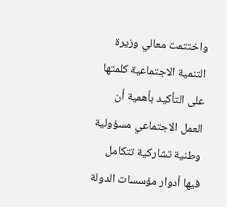واختتمت معالي وزيرة التنمية الاجتماعية كلمتها على التأكيد بأهمية أن العمل الاجتماعي مسؤولية وطنية تشاركية تتكامل فيها أدوار مؤسسات الدولة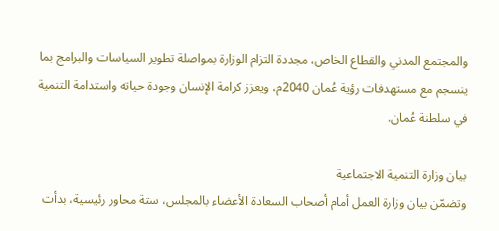والمجتمع المدني والقطاع الخاص، مجددة التزام الوزارة بمواصلة تطوير السياسات والبرامج بما ينسجم مع مستهدفات رؤية عُمان 2040م، ويعزز كرامة الإنسان وجودة حياته واستدامة التنمية في سلطنة عُمان.

بيان وزارة التنمية الاجتماعية
وتضمّن بيان وزارة العمل أمام أصحاب السعادة الأعضاء بالمجلس، ستة محاور رئيسية، بدأت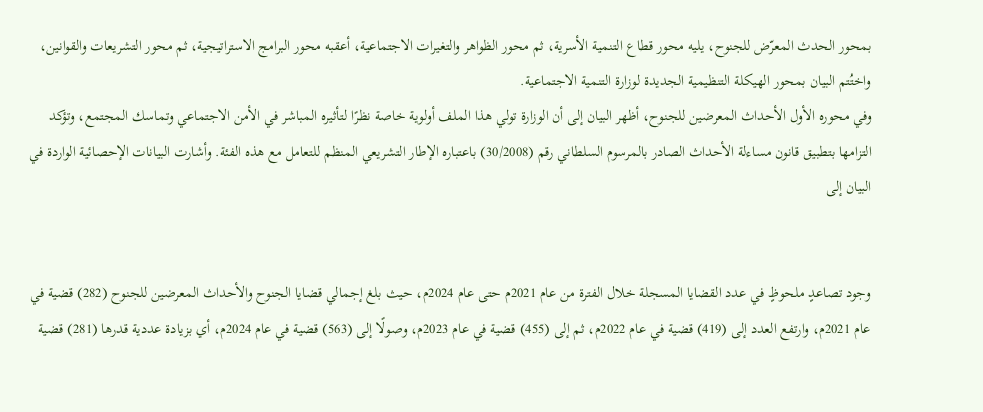بمحور الحدث المعرّض للجنوح، يليه محور قطاع التنمية الأسرية، ثم محور الظواهر والتغيرات الاجتماعية، أعقبه محور البرامج الاستراتيجية، ثم محور التشريعات والقوانين، واختُتم البيان بمحور الهيكلة التنظيمية الجديدة لوزارة التنمية الاجتماعية.
وفي محوره الأول الأحداث المعرضين للجنوح، أظهر البيان إلى أن الوزارة تولي هذا الملف أولوية خاصة نظرًا لتأثيره المباشر في الأمن الاجتماعي وتماسك المجتمع، وتؤكد التزامها بتطبيق قانون مساءلة الأحداث الصادر بالمرسوم السلطاني رقم (30/2008) باعتباره الإطار التشريعي المنظم للتعامل مع هذه الفئة. وأشارت البيانات الإحصائية الواردة في البيان إلى


وجود تصاعدٍ ملحوظٍ في عدد القضايا المسجلة خلال الفترة من عام 2021م حتى عام 2024م، حيث بلغ إجمالي قضايا الجنوح والأحداث المعرضين للجنوح (282) قضية في عام 2021م، وارتفع العدد إلى (419) قضية في عام 2022م، ثم إلى (455) قضية في عام 2023م، وصولًا إلى (563) قضية في عام 2024م، أي بزيادة عددية قدرها (281) قضية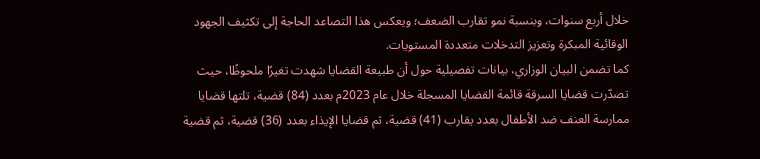خلال أربع سنوات، وبنسبة نمو تقارب الضعف؛ ويعكس هذا التصاعد الحاجة إلى تكثيف الجهود الوقائية المبكرة وتعزيز التدخلات متعددة المستويات.
كما تضمن البيان الوزاري، بيانات تفصيلية حول أن طبيعة القضايا شهدت تغيرًا ملحوظًا، حيث تصدّرت قضايا السرقة قائمة القضايا المسجلة خلال عام 2023م بعدد (84) قضية، تلتها قضايا ممارسة العنف ضد الأطفال بعدد يقارب (41) قضية، ثم قضايا الإيذاء بعدد (36) قضية، ثم قضية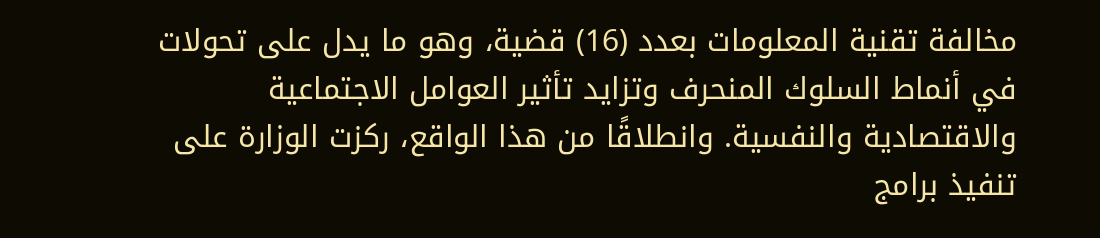مخالفة تقنية المعلومات بعدد (16) قضية، وهو ما يدل على تحولات في أنماط السلوك المنحرف وتزايد تأثير العوامل الاجتماعية والاقتصادية والنفسية. وانطلاقًا من هذا الواقع، ركزت الوزارة على تنفيذ برامج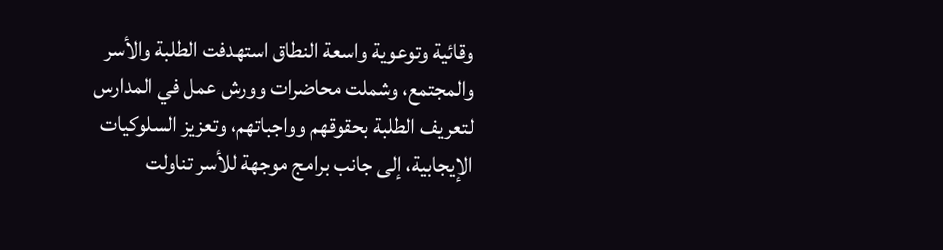وقائية وتوعوية واسعة النطاق استهدفت الطلبة والأسر والمجتمع، وشملت محاضرات وورش عمل في المدارس لتعريف الطلبة بحقوقهم وواجباتهم، وتعزيز السلوكيات الإيجابية، إلى جانب برامج موجهة للأسر تناولت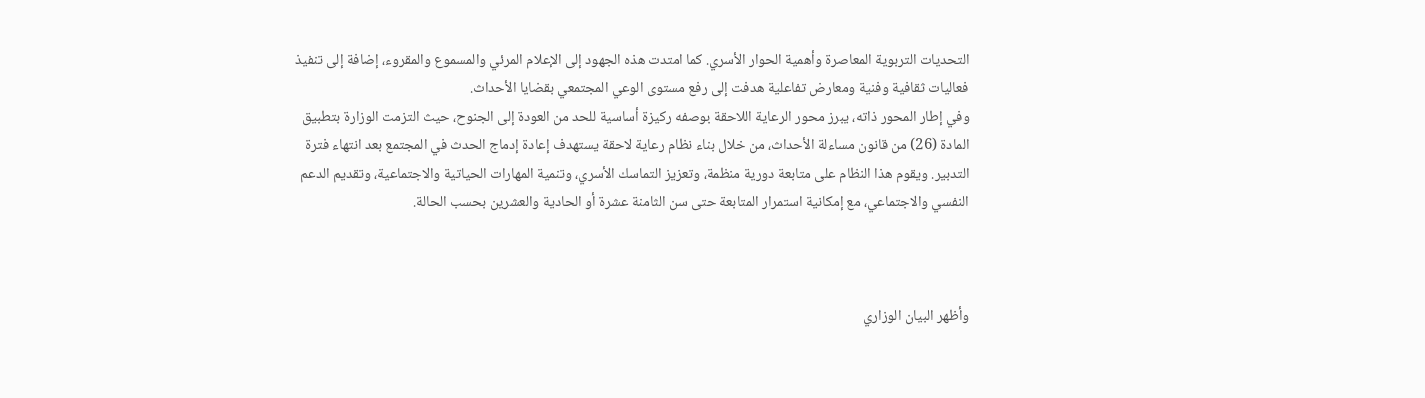التحديات التربوية المعاصرة وأهمية الحوار الأسري. كما امتدت هذه الجهود إلى الإعلام المرئي والمسموع والمقروء، إضافة إلى تنفيذ فعاليات ثقافية وفنية ومعارض تفاعلية هدفت إلى رفع مستوى الوعي المجتمعي بقضايا الأحداث.
وفي إطار المحور ذاته، يبرز محور الرعاية اللاحقة بوصفه ركيزة أساسية للحد من العودة إلى الجنوح، حيث التزمت الوزارة بتطبيق المادة (26) من قانون مساءلة الأحداث، من خلال بناء نظام رعاية لاحقة يستهدف إعادة إدماج الحدث في المجتمع بعد انتهاء فترة التدبير. ويقوم هذا النظام على متابعة دورية منظمة، وتعزيز التماسك الأسري، وتنمية المهارات الحياتية والاجتماعية، وتقديم الدعم النفسي والاجتماعي، مع إمكانية استمرار المتابعة حتى سن الثامنة عشرة أو الحادية والعشرين بحسب الحالة.



وأظهر البيان الوزاري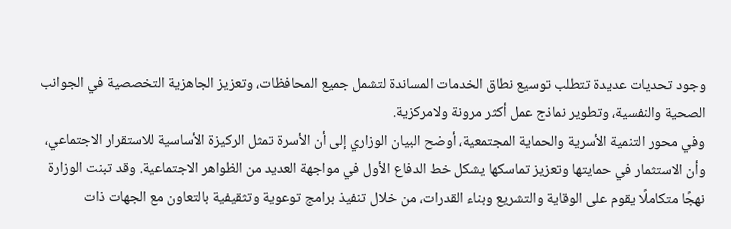وجود تحديات عديدة تتطلب توسيع نطاق الخدمات المساندة لتشمل جميع المحافظات، وتعزيز الجاهزية التخصصية في الجوانب الصحية والنفسية، وتطوير نماذج عمل أكثر مرونة ولامركزية.
وفي محور التنمية الأسرية والحماية المجتمعية، أوضح البيان الوزاري إلى أن الأسرة تمثل الركيزة الأساسية للاستقرار الاجتماعي، وأن الاستثمار في حمايتها وتعزيز تماسكها يشكل خط الدفاع الأول في مواجهة العديد من الظواهر الاجتماعية. وقد تبنت الوزارة نهجًا متكاملًا يقوم على الوقاية والتشريع وبناء القدرات، من خلال تنفيذ برامج توعوية وتثقيفية بالتعاون مع الجهات ذات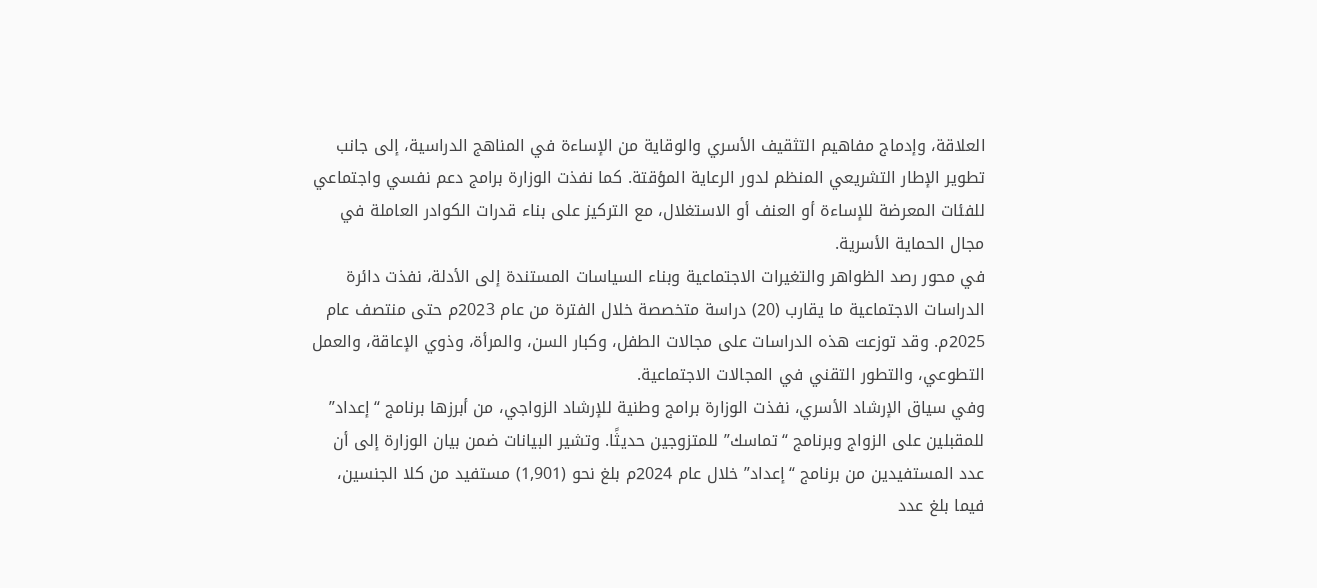العلاقة، وإدماج مفاهيم التثقيف الأسري والوقاية من الإساءة في المناهج الدراسية، إلى جانب تطوير الإطار التشريعي المنظم لدور الرعاية المؤقتة. كما نفذت الوزارة برامج دعم نفسي واجتماعي للفئات المعرضة للإساءة أو العنف أو الاستغلال، مع التركيز على بناء قدرات الكوادر العاملة في مجال الحماية الأسرية.
في محور رصد الظواهر والتغيرات الاجتماعية وبناء السياسات المستندة إلى الأدلة، نفذت دائرة الدراسات الاجتماعية ما يقارب (20) دراسة متخصصة خلال الفترة من عام 2023م حتى منتصف عام 2025م. وقد توزعت هذه الدراسات على مجالات الطفل، وكبار السن، والمرأة، وذوي الإعاقة، والعمل التطوعي، والتطور التقني في المجالات الاجتماعية.
وفي سياق الإرشاد الأسري، نفذت الوزارة برامج وطنية للإرشاد الزواجي، من أبرزها برنامج “إعداد” للمقبلين على الزواج وبرنامج “تماسك” للمتزوجين حديثًا. وتشير البيانات ضمن بيان الوزارة إلى أن عدد المستفيدين من برنامج “إعداد” خلال عام 2024م بلغ نحو (1,901) مستفيد من كلا الجنسين، فيما بلغ عدد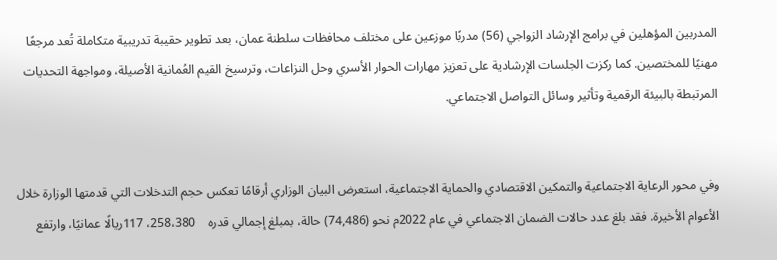المدربين المؤهلين في برامج الإرشاد الزواجي (56) مدربًا موزعين على مختلف محافظات سلطنة عمان، بعد تطوير حقيبة تدريبية متكاملة تُعد مرجعًا مهنيًا للمختصين. كما ركزت الجلسات الإرشادية على تعزيز مهارات الحوار الأسري وحل النزاعات، وترسيخ القيم العُمانية الأصيلة، ومواجهة التحديات المرتبطة بالبيئة الرقمية وتأثير وسائل التواصل الاجتماعي.


وفي محور الرعاية الاجتماعية والتمكين الاقتصادي والحماية الاجتماعية، استعرض البيان الوزاري أرقامًا تعكس حجم التدخلات التي قدمتها الوزارة خلال الأعوام الأخيرة. فقد بلغ عدد حالات الضمان الاجتماعي في عام 2022م نحو (74,486) حالة، بمبلغ إجمالي قدره    258،380، 117ريالًا عمانيًا، وارتفع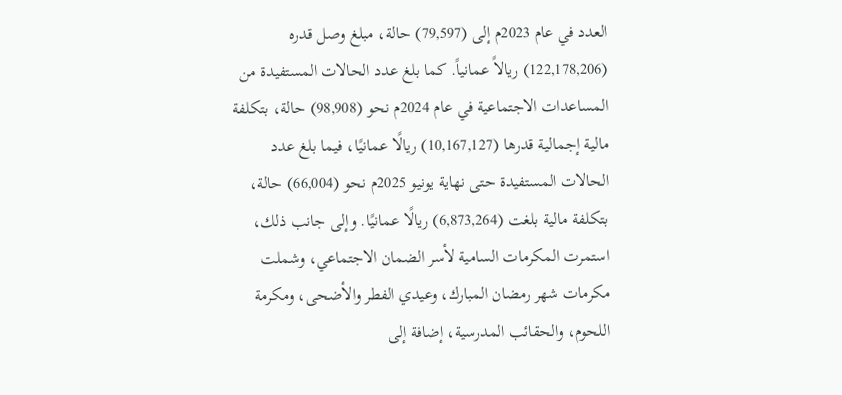العدد في عام 2023م إلى (79,597) حالة، مبلغ وصل قدره  (122,178,206) ريالاً عمانياً. كما بلغ عدد الحالات المستفيدة من المساعدات الاجتماعية في عام 2024م نحو (98,908) حالة، بتكلفة مالية إجمالية قدرها (10,167,127) ريالًا عمانيًا، فيما بلغ عدد الحالات المستفيدة حتى نهاية يونيو 2025م نحو (66,004) حالة، بتكلفة مالية بلغت (6,873,264) ريالًا عمانيًا. وإلى جانب ذلك، استمرت المكرمات السامية لأسر الضمان الاجتماعي، وشملت مكرمات شهر رمضان المبارك، وعيدي الفطر والأضحى، ومكرمة اللحوم، والحقائب المدرسية، إضافة إلى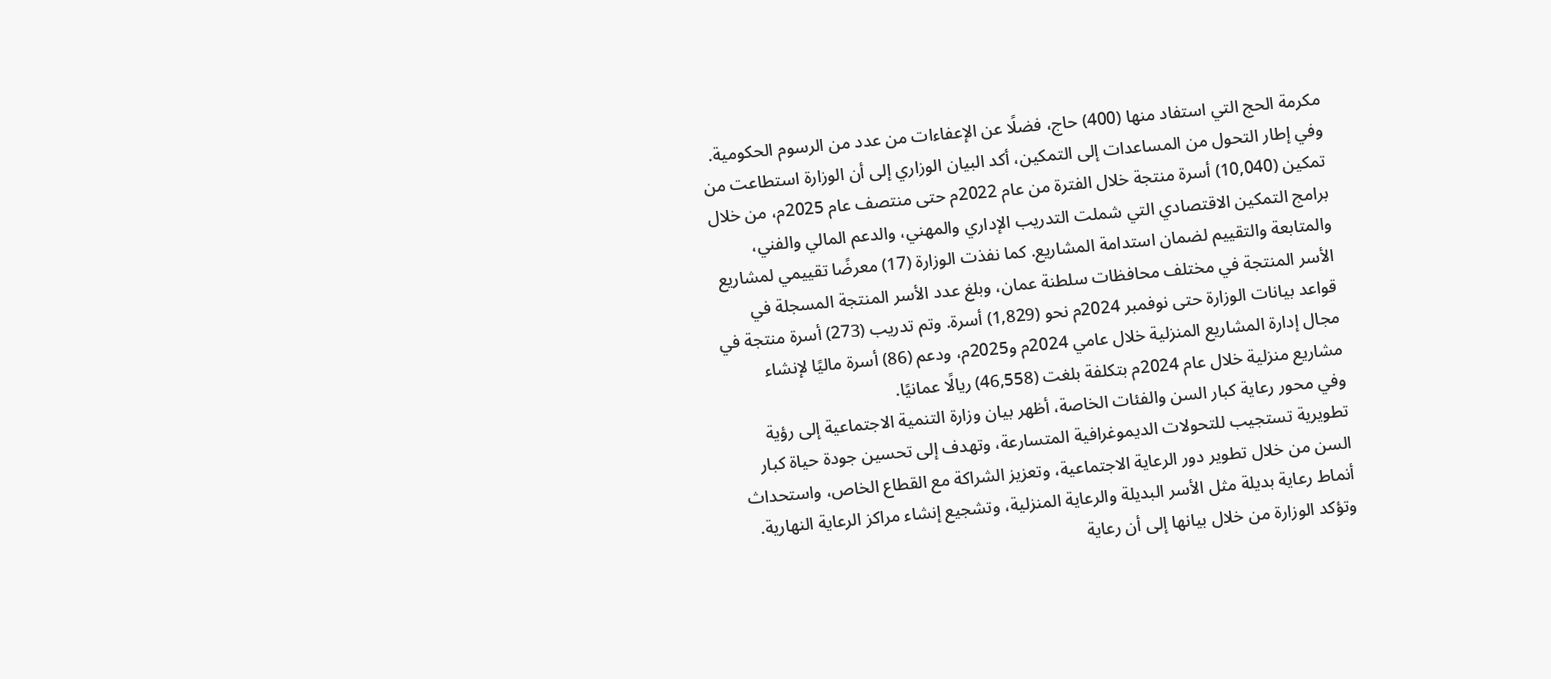مكرمة الحج التي استفاد منها (400) حاج، فضلًا عن الإعفاءات من عدد من الرسوم الحكومية.
وفي إطار التحول من المساعدات إلى التمكين، أكد البيان الوزاري إلى أن الوزارة استطاعت من تمكين (10,040) أسرة منتجة خلال الفترة من عام 2022م حتى منتصف عام 2025م، من خلال برامج التمكين الاقتصادي التي شملت التدريب الإداري والمهني، والدعم المالي والفني، والمتابعة والتقييم لضمان استدامة المشاريع. كما نفذت الوزارة (17) معرضًا تقييمي لمشاريع الأسر المنتجة في مختلف محافظات سلطنة عمان، وبلغ عدد الأسر المنتجة المسجلة في قواعد بيانات الوزارة حتى نوفمبر 2024م نحو (1,829) أسرة. وتم تدريب (273) أسرة منتجة في مجال إدارة المشاريع المنزلية خلال عامي 2024م و2025م، ودعم (86) أسرة ماليًا لإنشاء مشاريع منزلية خلال عام 2024م بتكلفة بلغت (46,558) ريالًا عمانيًا.
وفي محور رعاية كبار السن والفئات الخاصة، أظهر بيان وزارة التنمية الاجتماعية إلى رؤية تطويرية تستجيب للتحولات الديموغرافية المتسارعة، وتهدف إلى تحسين جودة حياة كبار السن من خلال تطوير دور الرعاية الاجتماعية، وتعزيز الشراكة مع القطاع الخاص، واستحداث أنماط رعاية بديلة مثل الأسر البديلة والرعاية المنزلية، وتشجيع إنشاء مراكز الرعاية النهارية. وتؤكد الوزارة من خلال بيانها إلى أن رعاية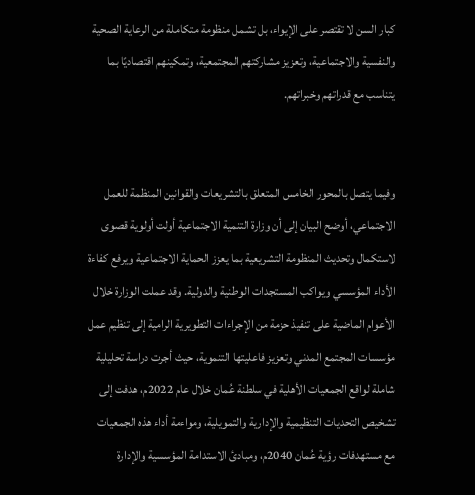كبار السن لا تقتصر على الإيواء، بل تشمل منظومة متكاملة من الرعاية الصحية والنفسية والاجتماعية، وتعزيز مشاركتهم المجتمعية، وتمكينهم اقتصاديًا بما يتناسب مع قدراتهم وخبراتهم.


وفيما يتصل بالمحور الخامس المتعلق بالتشريعات والقوانين المنظمة للعمل الاجتماعي، أوضح البيان إلى أن وزارة التنمية الاجتماعية أولت أولوية قصوى لاستكمال وتحديث المنظومة التشريعية بما يعزز الحماية الاجتماعية ويرفع كفاءة الأداء المؤسسي ويواكب المستجدات الوطنية والدولية. وقد عملت الوزارة خلال الأعوام الماضية على تنفيذ حزمة من الإجراءات التطويرية الرامية إلى تنظيم عمل مؤسسات المجتمع المدني وتعزيز فاعليتها التنموية، حيث أجرت دراسة تحليلية شاملة لواقع الجمعيات الأهلية في سلطنة عُمان خلال عام 2022م، هدفت إلى تشخيص التحديات التنظيمية والإدارية والتمويلية، ومواءمة أداء هذه الجمعيات مع مستهدفات رؤية عُمان 2040م، ومبادئ الاستدامة المؤسسية والإدارة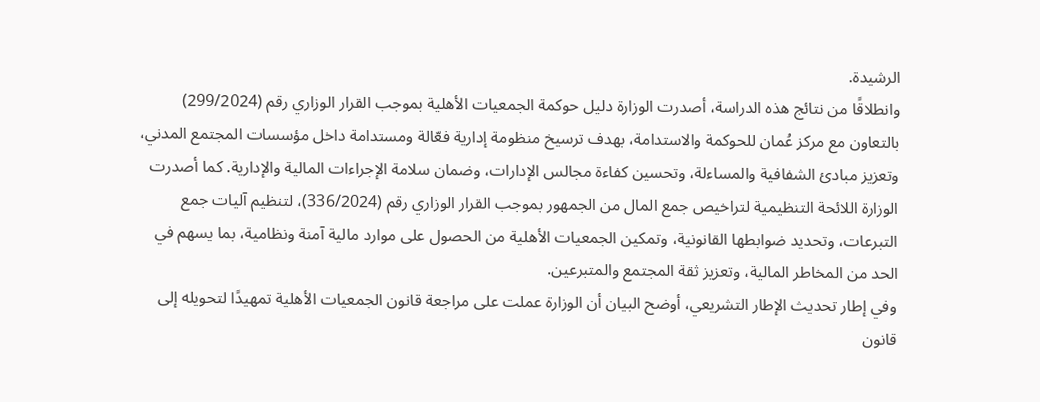الرشيدة.
وانطلاقًا من نتائج هذه الدراسة، أصدرت الوزارة دليل حوكمة الجمعيات الأهلية بموجب القرار الوزاري رقم (299/2024) بالتعاون مع مركز عُمان للحوكمة والاستدامة، بهدف ترسيخ منظومة إدارية فعّالة ومستدامة داخل مؤسسات المجتمع المدني، وتعزيز مبادئ الشفافية والمساءلة، وتحسين كفاءة مجالس الإدارات، وضمان سلامة الإجراءات المالية والإدارية. كما أصدرت الوزارة اللائحة التنظيمية لتراخيص جمع المال من الجمهور بموجب القرار الوزاري رقم (336/2024)، لتنظيم آليات جمع التبرعات، وتحديد ضوابطها القانونية، وتمكين الجمعيات الأهلية من الحصول على موارد مالية آمنة ونظامية، بما يسهم في الحد من المخاطر المالية، وتعزيز ثقة المجتمع والمتبرعين.
وفي إطار تحديث الإطار التشريعي، أوضح البيان أن الوزارة عملت على مراجعة قانون الجمعيات الأهلية تمهيدًا لتحويله إلى قانون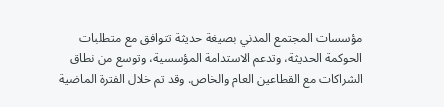مؤسسات المجتمع المدني بصيغة حديثة تتوافق مع متطلبات الحوكمة الحديثة، وتدعم الاستدامة المؤسسية، وتوسع من نطاق الشراكات مع القطاعين العام والخاص. وقد تم خلال الفترة الماضية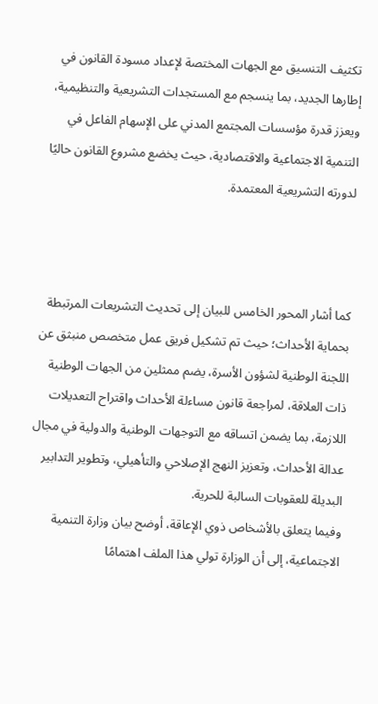تكثيف التنسيق مع الجهات المختصة لإعداد مسودة القانون في إطارها الجديد، بما ينسجم مع المستجدات التشريعية والتنظيمية، ويعزز قدرة مؤسسات المجتمع المدني على الإسهام الفاعل في التنمية الاجتماعية والاقتصادية، حيث يخضع مشروع القانون حاليًا لدورته التشريعية المعتمدة.



كما أشار المحور الخامس للبيان إلى تحديث التشريعات المرتبطة بحماية الأحداث؛ حيث تم تشكيل فريق عمل متخصص منبثق عن اللجنة الوطنية لشؤون الأسرة، يضم ممثلين من الجهات الوطنية ذات العلاقة، لمراجعة قانون مساءلة الأحداث واقتراح التعديلات اللازمة، بما يضمن اتساقه مع التوجهات الوطنية والدولية في مجال عدالة الأحداث، وتعزيز النهج الإصلاحي والتأهيلي، وتطوير التدابير البديلة للعقوبات السالبة للحرية.
وفيما يتعلق بالأشخاص ذوي الإعاقة، أوضح بيان وزارة التنمية الاجتماعية، إلى أن الوزارة تولي هذا الملف اهتمامًا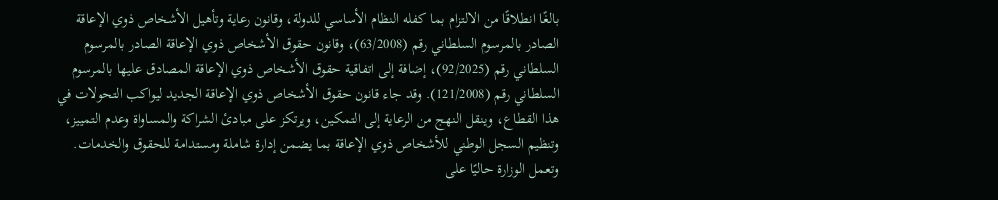بالغًا انطلاقًا من الالتزام بما كفله النظام الأساسي للدولة، وقانون رعاية وتأهيل الأشخاص ذوي الإعاقة الصادر بالمرسوم السلطاني رقم (63/2008)، وقانون حقوق الأشخاص ذوي الإعاقة الصادر بالمرسوم السلطاني رقم (92/2025)، إضافة إلى اتفاقية حقوق الأشخاص ذوي الإعاقة المصادق عليها بالمرسوم السلطاني رقم (121/2008). وقد جاء قانون حقوق الأشخاص ذوي الإعاقة الجديد ليواكب التحولات في هذا القطاع، وينقل النهج من الرعاية إلى التمكين، ويرتكز على مبادئ الشراكة والمساواة وعدم التمييز، وتنظيم السجل الوطني للأشخاص ذوي الإعاقة بما يضمن إدارة شاملة ومستدامة للحقوق والخدمات. وتعمل الوزارة حاليًا على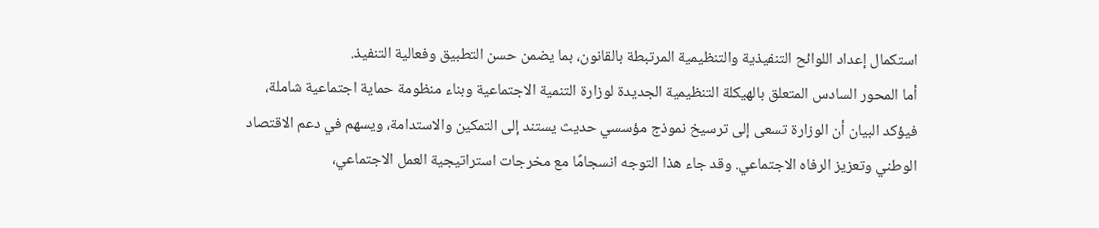استكمال إعداد اللوائح التنفيذية والتنظيمية المرتبطة بالقانون، بما يضمن حسن التطبيق وفعالية التنفيذ.
أما المحور السادس المتعلق بالهيكلة التنظيمية الجديدة لوزارة التنمية الاجتماعية وبناء منظومة حماية اجتماعية شاملة، فيؤكد البيان أن الوزارة تسعى إلى ترسيخ نموذج مؤسسي حديث يستند إلى التمكين والاستدامة، ويسهم في دعم الاقتصاد الوطني وتعزيز الرفاه الاجتماعي. وقد جاء هذا التوجه انسجامًا مع مخرجات استراتيجية العمل الاجتماعي،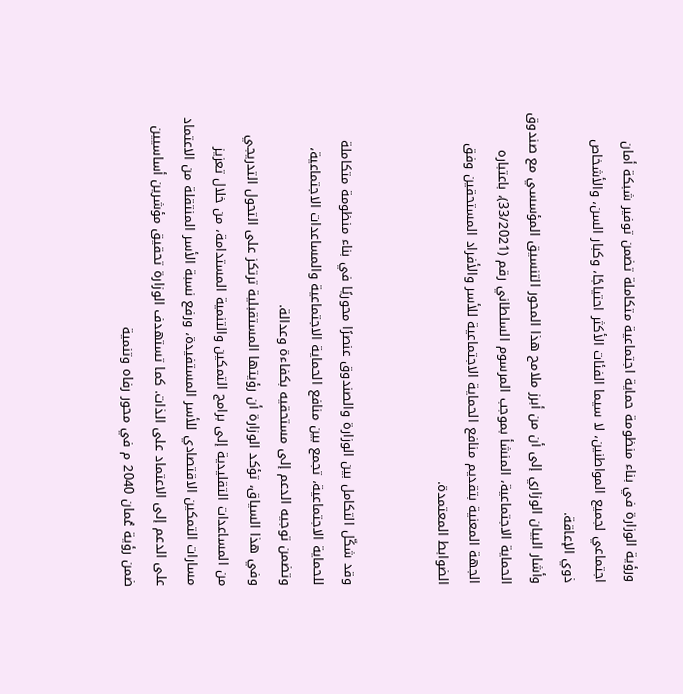ورؤية الوزارة في بناء منظومة حماية اجتماعية متكاملة تضمن توفير شبكة أمان اجتماعي لجميع المواطنين، لا سيما الفئات الأكثر احتياجًا، وكبار السن، والأشخاص ذوي الإعاقة.
وأشار البيان الوزاري إلى أن من أبرز ملامح هذا المحور التنسيق المؤسسي مع صندوق الحماية الاجتماعية، المنشأ بموجب المرسوم السلطاني رقم (33/2021)، باعتباره الجهة المعنية بتقديم منافع الحماية الاجتماعية للأسر والأفراد المستحقين وفق الضوابط المعتمدة.


وقد شكّل التكامل بين الوزارة والصندوق عنصرًا محوريًا في بناء منظومة متكاملة للحماية الاجتماعية، تجمع بين منافع الحماية الاجتماعية والمساعدات الاجتماعية، وتضمن توجيه الدعم إلى مستحقيه بكفاءة وعدالة.
وفي هذا السياق، تؤكد الوزارة أن رؤيتها المستقبلية ترتكز على التحول التدريجي من المساعدات التقليدية إلى برامج التمكين والتنمية المستدامة، من خلال تعزيز مسارات التمكين الاقتصادي للأسر المستفيدة، ورفع نسبة الأسر المنتقلة من الاعتماد على الدعم إلى الاعتماد على الذات. كما تستهدف الوزارة تحقيق مؤشرين أساسيين ضمن رؤية عُمان 2040 م في محور رفاه وتنمية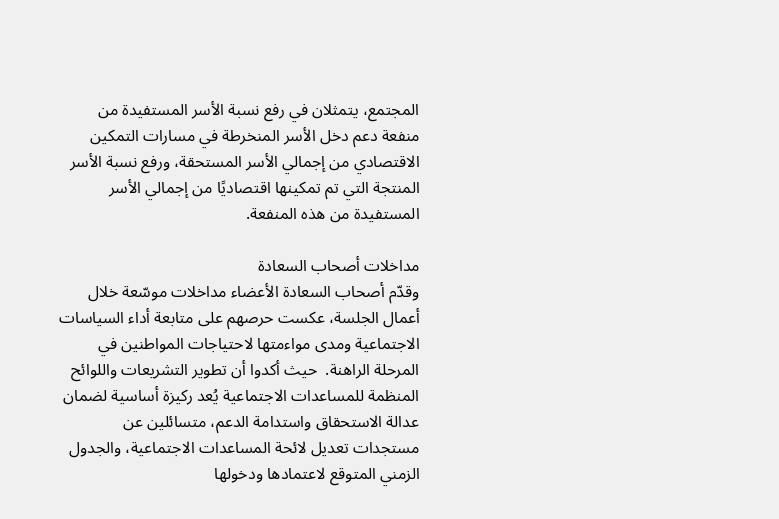المجتمع، يتمثلان في رفع نسبة الأسر المستفيدة من منفعة دعم دخل الأسر المنخرطة في مسارات التمكين الاقتصادي من إجمالي الأسر المستحقة، ورفع نسبة الأسر المنتجة التي تم تمكينها اقتصاديًا من إجمالي الأسر المستفيدة من هذه المنفعة.

مداخلات أصحاب السعادة
وقدّم أصحاب السعادة الأعضاء مداخلات موسّعة خلال أعمال الجلسة، عكست حرصهم على متابعة أداء السياسات الاجتماعية ومدى مواءمتها لاحتياجات المواطنين في المرحلة الراهنة.  حيث أكدوا أن تطوير التشريعات واللوائح المنظمة للمساعدات الاجتماعية يُعد ركيزة أساسية لضمان عدالة الاستحقاق واستدامة الدعم، متسائلين عن مستجدات تعديل لائحة المساعدات الاجتماعية، والجدول الزمني المتوقع لاعتمادها ودخولها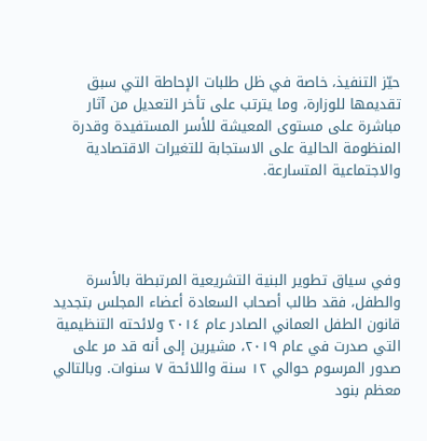حيّز التنفيذ، خاصة في ظل طلبات الإحاطة التي سبق تقديمها للوزارة، وما يترتب على تأخر التعديل من آثار مباشرة على مستوى المعيشة للأسر المستفيدة وقدرة المنظومة الحالية على الاستجابة للتغيرات الاقتصادية والاجتماعية المتسارعة.




وفي سياق تطوير البنية التشريعية المرتبطة بالأسرة والطفل، فقد طالب أصحاب السعادة أعضاء المجلس بتجديد قانون الطفل العماني الصادر عام ٢٠١٤ ولائحته التنظيمية التي صدرت في عام ٢٠١٩، مشيرين إلى أنه قد مر على صدور المرسوم حوالي ١٢ سنة واللائحة ٧ سنوات. وبالتالي معظم بنود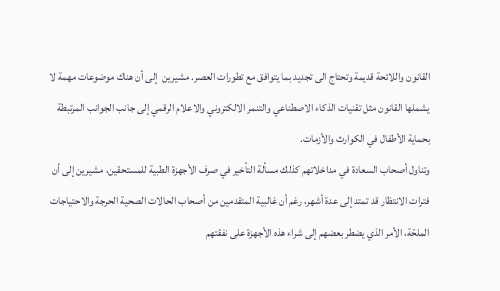القانون واللائحة قديمة وتحتاج الى تجديد بما يتوافق مع تطورات العصر. مشيرين  إلى أن هناك موضوعات مهمة لا يشملها القانون مثل تقنيات الذكاء الاصطناعي والتنمر الالكتروني والاعلام الرقمي إلى جانب الجوانب المرتبطة بحماية الأطفال في الكوارث والأزمات.
وتناول أصحاب السعادة في مداخلاتهم كذلك مسألة التأخير في صرف الأجهزة الطبية للمستحقين، مشيرين إلى أن فترات الانتظار قد تمتد إلى عدة أشهر، رغم أن غالبية المتقدمين من أصحاب الحالات الصحية الحرجة والاحتياجات الملحّة، الأمر الذي يضطر بعضهم إلى شراء هذه الأجهزة على نفقتهم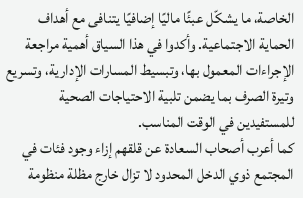الخاصة، ما يشكّل عبئًا ماليًا إضافيًا يتنافى مع أهداف الحماية الاجتماعية. وأكدوا في هذا السياق أهمية مراجعة الإجراءات المعمول بها، وتبسيط المسارات الإدارية، وتسريع وتيرة الصرف بما يضمن تلبية الاحتياجات الصحية للمستفيدين في الوقت المناسب.
كما أعرب أصحاب السعادة عن قلقهم إزاء وجود فئات في المجتمع ذوي الدخل المحدود لا تزال خارج مظلة منظومة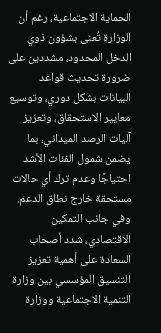الحماية الاجتماعية، رغم أن الوزارة تُعنى بشؤون ذوي الدخل المحدود، مشددين على ضرورة تحديث قواعد البيانات بشكل دوري، وتوسيع معايير الاستحقاق، وتعزيز آليات الرصد الميداني، بما يضمن شمول الفئات الأشد احتياجًا وعدم ترك أي حالات مستحقة خارج نطاق الدعم.
وفي جانب التمكين الاقتصادي، شدد أصحاب السعادة على أهمية تعزيز التنسيق المؤسسي بين وزارة التنمية الاجتماعية ووزارة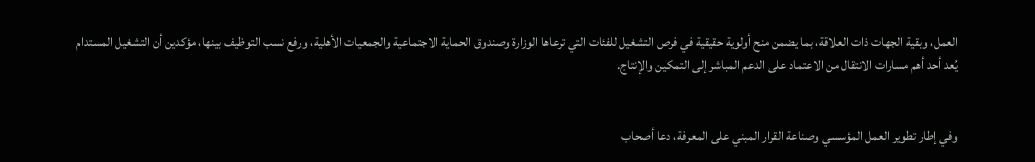العمل، وبقية الجهات ذات العلاقة، بما يضمن منح أولوية حقيقية في فرص التشغيل للفئات التي ترعاها الوزارة وصندوق الحماية الاجتماعية والجمعيات الأهلية، ورفع نسب التوظيف بينها، مؤكدين أن التشغيل المستدام يُعد أحد أهم مسارات الانتقال من الاعتماد على الدعم المباشر إلى التمكين والإنتاج.


وفي إطار تطوير العمل المؤسسي وصناعة القرار المبني على المعرفة، دعا أصحاب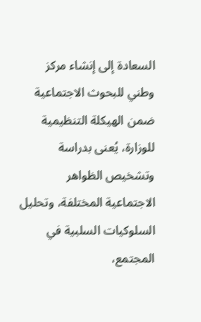السعادة إلى إنشاء مركز وطني للبحوث الاجتماعية ضمن الهيكلة التنظيمية للوزارة، يُعنى بدراسة وتشخيص الظواهر الاجتماعية المختلفة، وتحليل السلوكيات السلبية في المجتمع،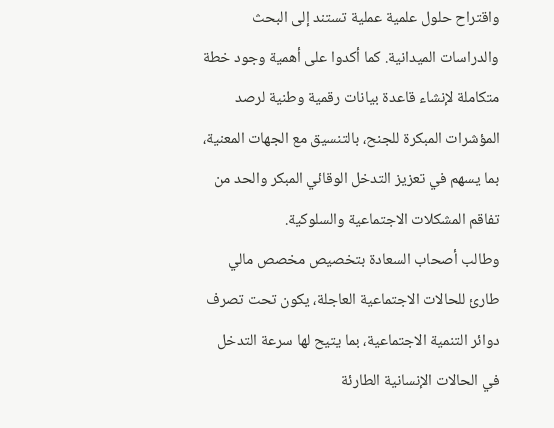واقتراح حلول علمية عملية تستند إلى البحث والدراسات الميدانية. كما أكدوا على أهمية وجود خطة متكاملة لإنشاء قاعدة بيانات رقمية وطنية لرصد المؤشرات المبكرة للجنح، بالتنسيق مع الجهات المعنية، بما يسهم في تعزيز التدخل الوقائي المبكر والحد من تفاقم المشكلات الاجتماعية والسلوكية.
وطالب أصحاب السعادة بتخصيص مخصص مالي طارئ للحالات الاجتماعية العاجلة، يكون تحت تصرف دوائر التنمية الاجتماعية، بما يتيح لها سرعة التدخل في الحالات الإنسانية الطارئة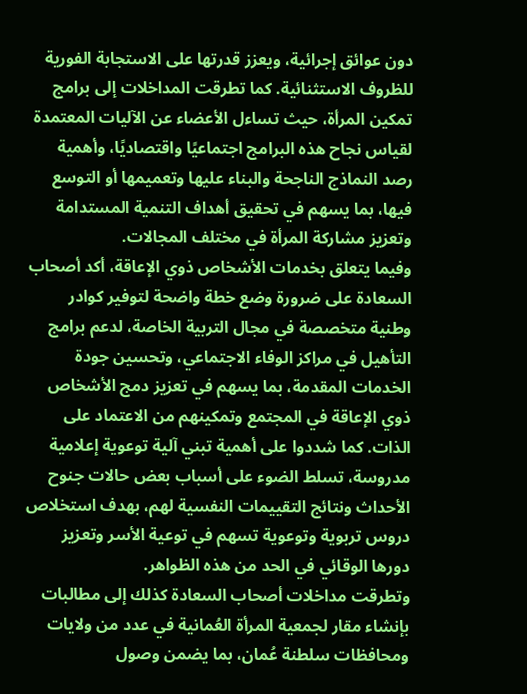دون عوائق إجرائية، ويعزز قدرتها على الاستجابة الفورية للظروف الاستثنائية. كما تطرقت المداخلات إلى برامج تمكين المرأة، حيث تساءل الأعضاء عن الآليات المعتمدة لقياس نجاح هذه البرامج اجتماعيًا واقتصاديًا، وأهمية رصد النماذج الناجحة والبناء عليها وتعميمها أو التوسع فيها، بما يسهم في تحقيق أهداف التنمية المستدامة وتعزيز مشاركة المرأة في مختلف المجالات.
وفيما يتعلق بخدمات الأشخاص ذوي الإعاقة، أكد أصحاب السعادة على ضرورة وضع خطة واضحة لتوفير كوادر وطنية متخصصة في مجال التربية الخاصة، لدعم برامج التأهيل في مراكز الوفاء الاجتماعي، وتحسين جودة الخدمات المقدمة، بما يسهم في تعزيز دمج الأشخاص ذوي الإعاقة في المجتمع وتمكينهم من الاعتماد على الذات. كما شددوا على أهمية تبني آلية توعوية إعلامية مدروسة، تسلط الضوء على أسباب بعض حالات جنوح الأحداث ونتائج التقييمات النفسية لهم، بهدف استخلاص دروس تربوية وتوعوية تسهم في توعية الأسر وتعزيز دورها الوقائي في الحد من هذه الظواهر.
وتطرقت مداخلات أصحاب السعادة كذلك إلى مطالبات بإنشاء مقار لجمعية المرأة العُمانية في عدد من ولايات ومحافظات سلطنة عُمان، بما يضمن وصول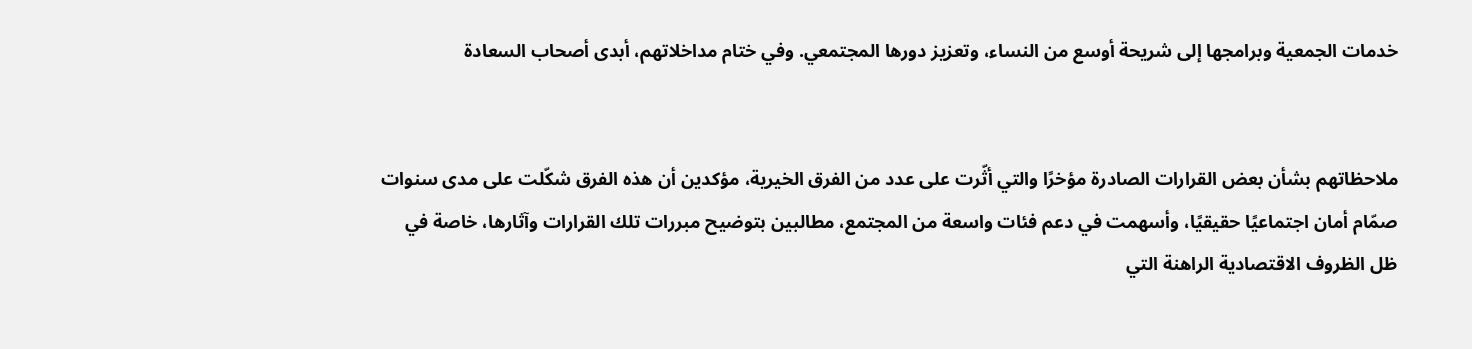خدمات الجمعية وبرامجها إلى شريحة أوسع من النساء، وتعزيز دورها المجتمعي. وفي ختام مداخلاتهم، أبدى أصحاب السعادة


ملاحظاتهم بشأن بعض القرارات الصادرة مؤخرًا والتي أثّرت على عدد من الفرق الخيرية، مؤكدين أن هذه الفرق شكّلت على مدى سنوات صمّام أمان اجتماعيًا حقيقيًا، وأسهمت في دعم فئات واسعة من المجتمع، مطالبين بتوضيح مبررات تلك القرارات وآثارها، خاصة في ظل الظروف الاقتصادية الراهنة التي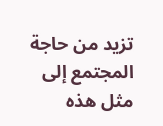تزيد من حاجة المجتمع إلى مثل هذه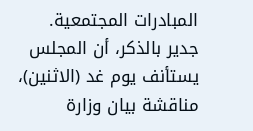المبادرات المجتمعية.
جدير بالذكر، أن المجلس يستأنف يوم غد (الاثنين)، مناقشة بيان وزارة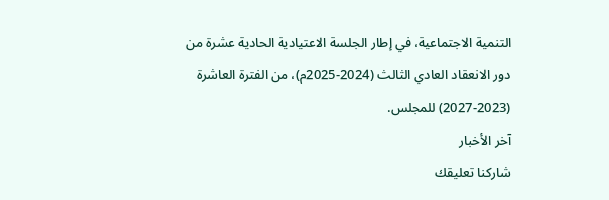التنمية الاجتماعية، في إطار الجلسة الاعتيادية الحادية عشرة من دور الانعقاد العادي الثالث (2024-2025م)، من الفترة العاشرة (2023-2027) للمجلس.
آخر الأخبار
شاركنا تعليقك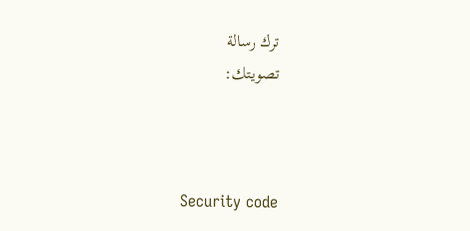ترك رسالة
تصويتك:



 Security code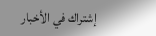إشتراك في الأخبار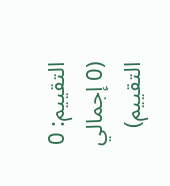التقييم: 0 (0 إجمالي التقييم)